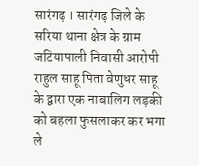सारंगढ़ । सारंगढ़ जिले के सरिया थाना क्षेत्र के ग्राम जटियापाली निवासी आरोपी राहुल साहू पिता वेणुधर साहू के द्वारा एक नाबालिग लड़की को बहला फुसलाकर कर भगा ले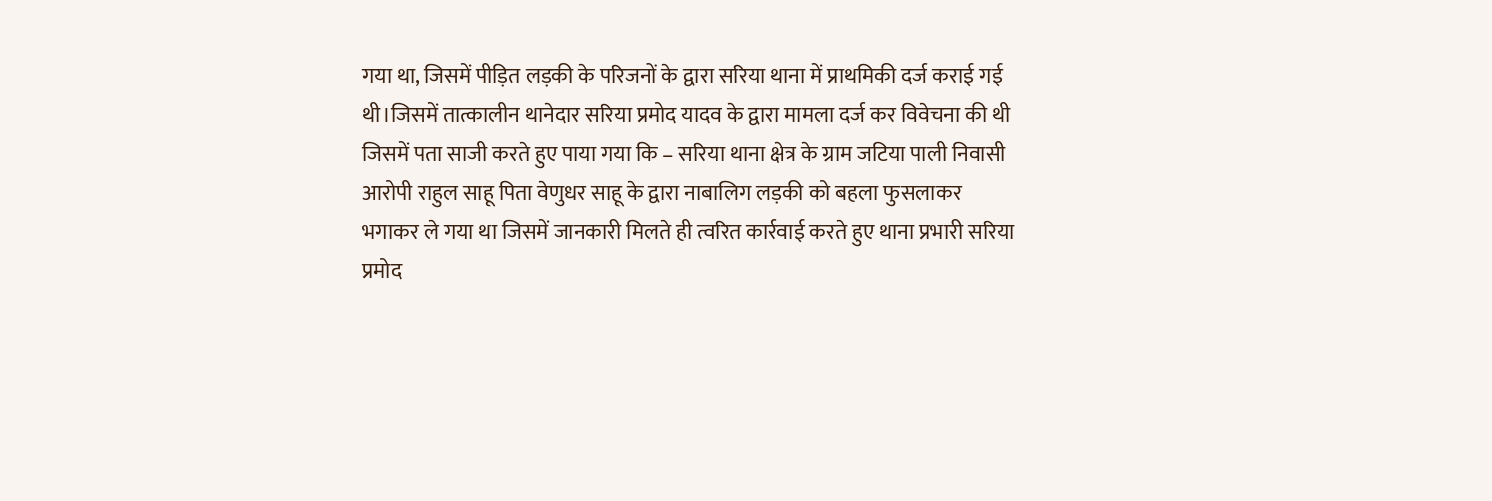गया था, जिसमें पीड़ित लड़की के परिजनों के द्वारा सरिया थाना में प्राथमिकी दर्ज कराई गई थी।जिसमें तात्कालीन थानेदार सरिया प्रमोद यादव के द्वारा मामला दर्ज कर विवेचना की थी जिसमें पता साजी करते हुए पाया गया कि – सरिया थाना क्षेत्र के ग्राम जटिया पाली निवासी आरोपी राहुल साहू पिता वेणुधर साहू के द्वारा नाबालिग लड़की को बहला फुसलाकर भगाकर ले गया था जिसमें जानकारी मिलते ही त्वरित कार्रवाई करते हुए थाना प्रभारी सरिया प्रमोद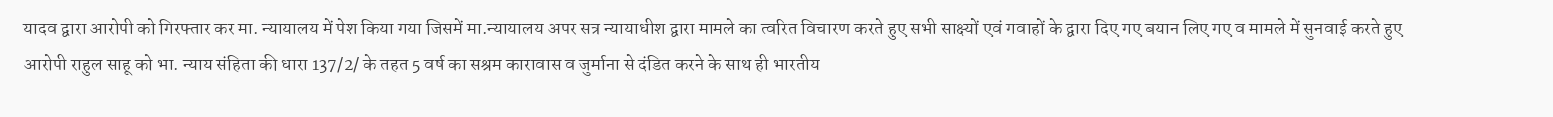यादव द्वारा आरोपी को गिरफ्तार कर मा. न्यायालय में पेश किया गया जिसमें मा.न्यायालय अपर सत्र न्यायाधीश द्वारा मामले का त्वरित विचारण करते हुए सभी साक्ष्यों एवं गवाहों के द्वारा दिए गए बयान लिए गए व मामले में सुनवाई करते हुए आरोपी राहुल साहू को भा. न्याय संहिता की धारा 137/2/ के तहत 5 वर्ष का सश्रम कारावास व जुर्माना से दंडित करने के साथ ही भारतीय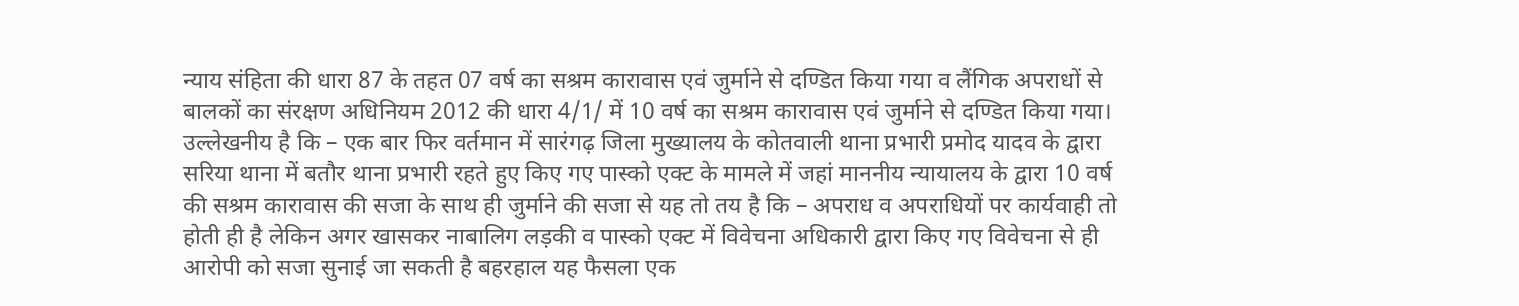न्याय संहिता की धारा 87 के तहत 07 वर्ष का सश्रम कारावास एवं जुर्माने से दण्डित किया गया व लैंगिक अपराधों से बालकों का संरक्षण अधिनियम 2012 की धारा 4/1/ में 10 वर्ष का सश्रम कारावास एवं जुर्माने से दण्डित किया गया।
उल्लेखनीय है कि – एक बार फिर वर्तमान में सारंगढ़ जिला मुख्यालय के कोतवाली थाना प्रभारी प्रमोद यादव के द्वारा सरिया थाना में बतौर थाना प्रभारी रहते हुए किए गए पास्को एक्ट के मामले में जहां माननीय न्यायालय के द्वारा 10 वर्ष की सश्रम कारावास की सजा के साथ ही जुर्माने की सजा से यह तो तय है कि – अपराध व अपराधियों पर कार्यवाही तो होती ही है लेकिन अगर खासकर नाबालिग लड़की व पास्को एक्ट में विवेचना अधिकारी द्वारा किए गए विवेचना से ही आरोपी को सजा सुनाई जा सकती है बहरहाल यह फैसला एक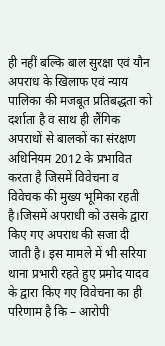ही नहीं बल्कि बाल सुरक्षा एवं यौन अपराध के खिलाफ एवं न्याय पालिका की मजबूत प्रतिबद्धता को दर्शाता है व साथ ही लैंगिक अपराधों से बालकों का संरक्षण अधिनियम 2012 के प्रभावित करता है जिसमें विवेचना व विवेचक की मुख्य भूमिका रहती है।जिसमें अपराधी को उसके द्वारा किए गए अपराध की सजा दी जाती है। इस मामले में भी सरिया थाना प्रभारी रहते हुए प्रमोद यादव के द्वारा किए गए विवेचना का ही परिणाम है कि – आरोपी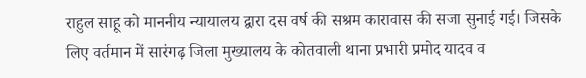राहुल साहू को माननीय न्यायालय द्वारा दस वर्ष की सश्रम कारावास की सजा सुनाई गई। जिसके लिए वर्तमान में सारंगढ़ जिला मुख्यालय के कोतवाली थाना प्रभारी प्रमोद यादव व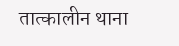तात्कालीन थाना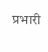प्रभारी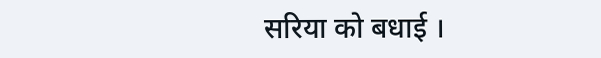सरिया को बधाई ।